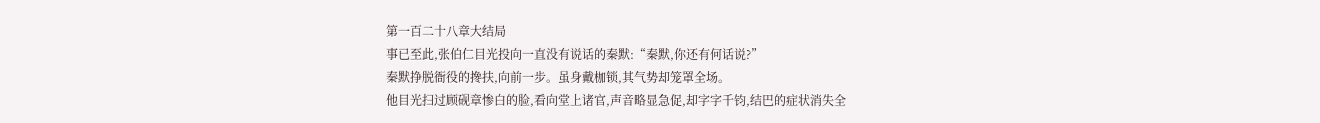第一百二十八章大结局
事已至此,张伯仁目光投向一直没有说话的秦默:“秦默,你还有何话说?”
秦默挣脱衙役的搀扶,向前一步。虽身戴枷锁,其气势却笼罩全场。
他目光扫过顾砚章惨白的脸,看向堂上诸官,声音略显急促,却字字千钧,结巴的症状消失全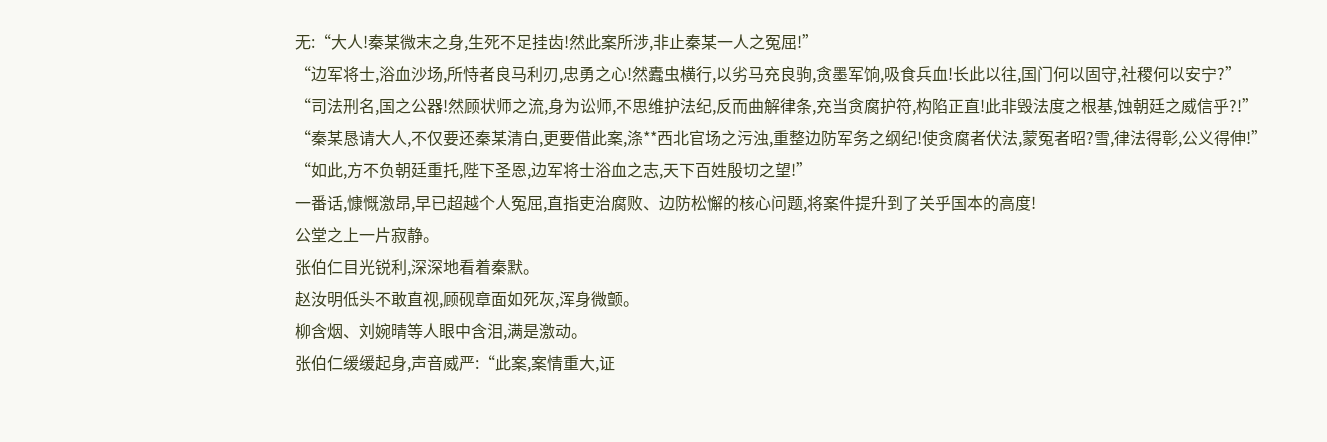无:“大人!秦某微末之身,生死不足挂齿!然此案所涉,非止秦某一人之冤屈!”
“边军将士,浴血沙场,所恃者良马利刃,忠勇之心!然蠹虫横行,以劣马充良驹,贪墨军饷,吸食兵血!长此以往,国门何以固守,社稷何以安宁?”
“司法刑名,国之公器!然顾状师之流,身为讼师,不思维护法纪,反而曲解律条,充当贪腐护符,构陷正直!此非毁法度之根基,蚀朝廷之威信乎?!”
“秦某恳请大人,不仅要还秦某清白,更要借此案,涤**西北官场之污浊,重整边防军务之纲纪!使贪腐者伏法,蒙冤者昭?雪,律法得彰,公义得伸!”
“如此,方不负朝廷重托,陛下圣恩,边军将士浴血之志,天下百姓殷切之望!”
一番话,慷慨激昂,早已超越个人冤屈,直指吏治腐败、边防松懈的核心问题,将案件提升到了关乎国本的高度!
公堂之上一片寂静。
张伯仁目光锐利,深深地看着秦默。
赵汝明低头不敢直视,顾砚章面如死灰,浑身微颤。
柳含烟、刘婉晴等人眼中含泪,满是激动。
张伯仁缓缓起身,声音威严:“此案,案情重大,证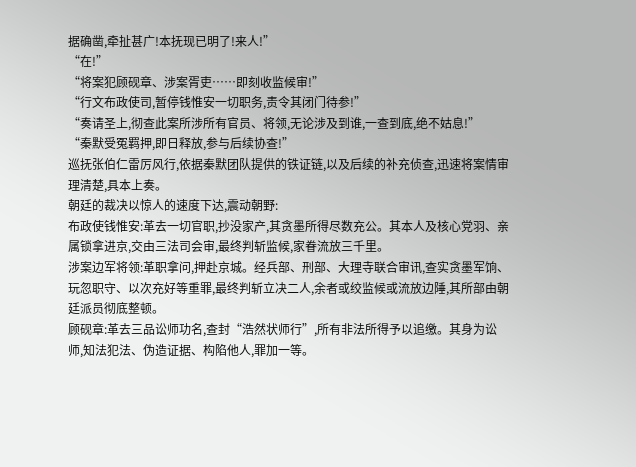据确凿,牵扯甚广!本抚现已明了!来人!”
“在!”
“将案犯顾砚章、涉案胥吏……即刻收监候审!”
“行文布政使司,暂停钱惟安一切职务,责令其闭门待参!”
“奏请圣上,彻查此案所涉所有官员、将领,无论涉及到谁,一查到底,绝不姑息!”
“秦默受冤羁押,即日释放,参与后续协查!”
巡抚张伯仁雷厉风行,依据秦默团队提供的铁证链,以及后续的补充侦查,迅速将案情审理清楚,具本上奏。
朝廷的裁决以惊人的速度下达,震动朝野:
布政使钱惟安:革去一切官职,抄没家产,其贪墨所得尽数充公。其本人及核心党羽、亲属锁拿进京,交由三法司会审,最终判斩监候,家眷流放三千里。
涉案边军将领:革职拿问,押赴京城。经兵部、刑部、大理寺联合审讯,查实贪墨军饷、玩忽职守、以次充好等重罪,最终判斩立决二人,余者或绞监候或流放边陲,其所部由朝廷派员彻底整顿。
顾砚章:革去三品讼师功名,查封“浩然状师行”,所有非法所得予以追缴。其身为讼师,知法犯法、伪造证据、构陷他人,罪加一等。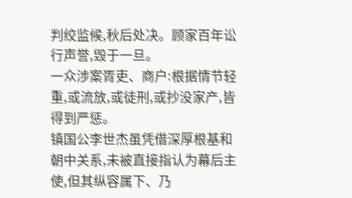判绞监候,秋后处决。顾家百年讼行声誉,毁于一旦。
一众涉案胥吏、商户:根据情节轻重,或流放,或徒刑,或抄没家产,皆得到严惩。
镇国公李世杰虽凭借深厚根基和朝中关系,未被直接指认为幕后主使,但其纵容属下、乃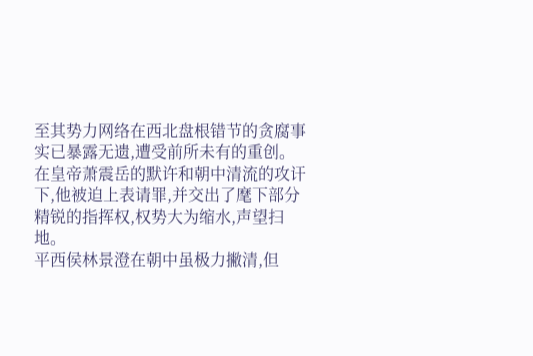至其势力网络在西北盘根错节的贪腐事实已暴露无遗,遭受前所未有的重创。
在皇帝萧震岳的默许和朝中清流的攻讦下,他被迫上表请罪,并交出了麾下部分精锐的指挥权,权势大为缩水,声望扫地。
平西侯林景澄在朝中虽极力撇清,但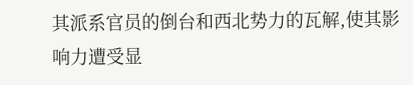其派系官员的倒台和西北势力的瓦解,使其影响力遭受显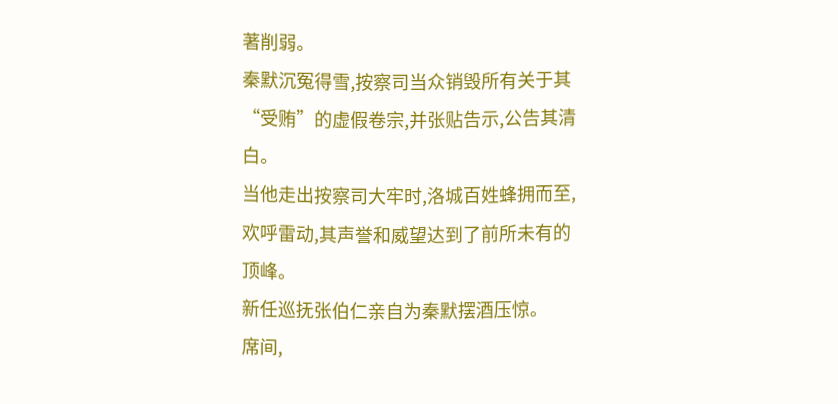著削弱。
秦默沉冤得雪,按察司当众销毁所有关于其“受贿”的虚假卷宗,并张贴告示,公告其清白。
当他走出按察司大牢时,洛城百姓蜂拥而至,欢呼雷动,其声誉和威望达到了前所未有的顶峰。
新任巡抚张伯仁亲自为秦默摆酒压惊。
席间,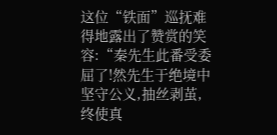这位“铁面”巡抚难得地露出了赞赏的笑容:“秦先生此番受委屈了!然先生于绝境中坚守公义,抽丝剥茧,终使真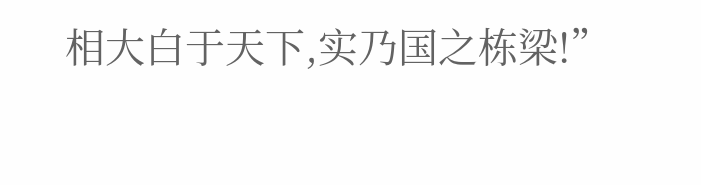相大白于天下,实乃国之栋梁!”